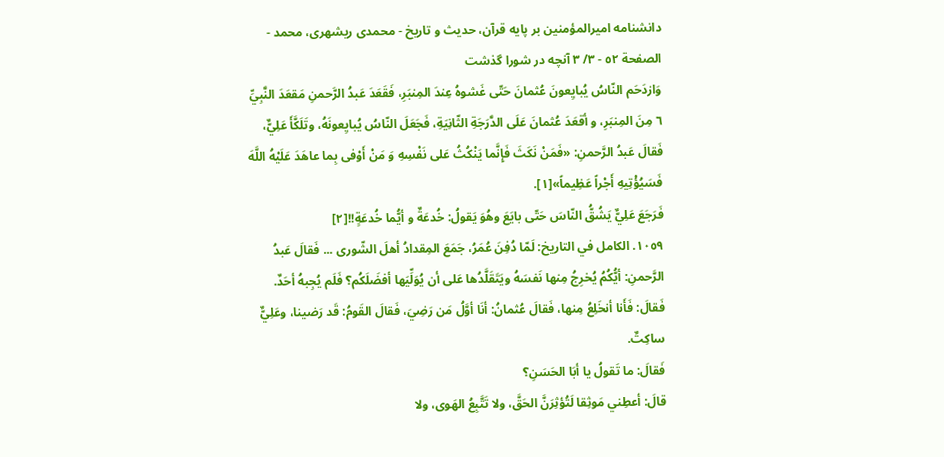دانشنامه اميرالمؤمنين بر پايه قرآن، حديث و تاريخ - محمدی ریشهری، محمد - الصفحة ٥٢ - ٣/ ٣ آنچه در شورا گذشت
وَازدَحَم النّاسُ يُبايِعونَ عُثمانَ حَتّى غَشوهُ عِندَ المِنبَرِ، فَقَعَدَ عَبدُ الرَّحمنِ مَقعَدَ النَّبِيِّ ٦ مِنَ المِنبَرِ، و أقعَدَ عُثمانَ عَلَى الدَّرَجَةِ الثّانِيَةِ، فَجَعَلَ النّاسُ يُبايِعونَهُ، وتَلَكَّأَ عَلِيٌّ، فَقالَ عَبدُ الرَّحمنِ: «فَمَنْ نَكَثَ فَإِنَّما يَنْكُثُ عَلى نَفْسِهِ وَ مَنْ أَوْفى بِما عاهَدَ عَلَيْهُ اللَّهَ فَسَيُؤْتِيهِ أَجْراً عَظِيماً»[١].
فَرَجَعَ عَلِيٌّ يَشُقُّ النّاسَ حَتّى بايَعَ وهُوَ يَقولُ: خُدعَةٌ و أيُّما خُدعَةٍ!![٢]
١٠٥٩. الكامل في التاريخ: لَمّا دُفِنَ عُمَرُ، جَمَعَ المِقدادُ أهلَ الشّورى ... فَقالَ عَبدُ الرَّحمنِ: أيُّكُمُ يُخرِجُ مِنها نَفسَهُ ويَتَقَلَّدُها عَلى أن يُوَلِّيَها أفضَلَكُم؟ فَلَم يُجِبهُ أحَدٌ.
فَقالَ: فَأَنا أنخَلِعُ مِنها، فَقالَ عُثمانُ: أنَا أوَّلُ مَن رَضِيَ، فَقالَ القَومُ: قَد رَضينا، وعَلِيٌّ ساكِتٌ.
فَقالَ: ما تَقولُ يا أبَا الحَسَنِ؟
قالَ: أعطِني مَوثِقا لَتُؤثِرَنَّ الحَقَّ، ولا تَتَّبِعُ الهَوى، ولا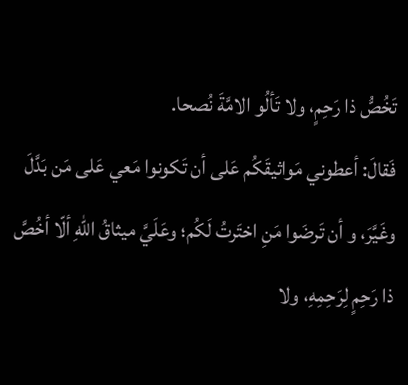تَخُصُّ ذا رَحِمٍ، ولا تَألُو الامَّةَ نُصحا.
فَقالَ: أعطوني مَواثيقَكُم عَلى أن تَكونوا مَعي عَلى مَن بَدَّلَ وغَيَّرَ، و أن تَرضَوا مَنِ اختَرتُ لَكُم؛ وعَلَيَّ ميثاقُ اللّهِ ألّا أخُصَّ ذا رَحِمٍ لِرَحِمِهِ، ولا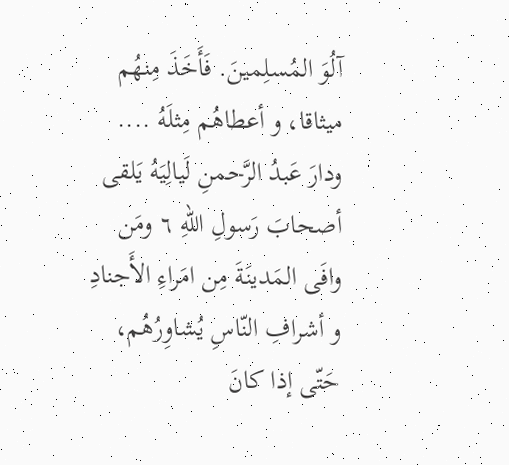آلُوَ المُسلِمينَ. فَأَخَذَ مِنهُم ميثاقا، و أعطاهُم مِثلَهُ ....
ودارَ عَبدُ الرَّحمنِ لَيالِيَهُ يَلقى أصحابَ رَسولِ اللّهِ ٦ ومَن وافَى المَدينَةَ مِن امَراءِ الأَجنادِ و أشرافِ النّاسِ يُشاوِرُهُم، حَتّى إذا كانَ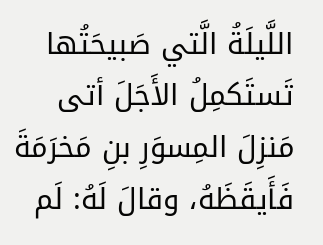اللَّيلَةُ الَّتي صَبيحَتُها تَستَكمِلُ الأَجَلَ أتى مَنزِلَ المِسوَرِ بنِ مَخرَمَةَ فَأَيقَظَهُ، وقالَ لَهُ: لَم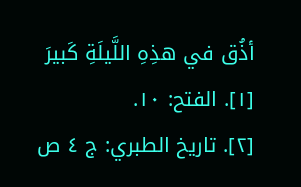أذُق في هذِهِ اللَّيلَةِ كَبيرَ
[١]. الفتح: ١٠.
[٢]. تاريخ الطبري: ج ٤ ص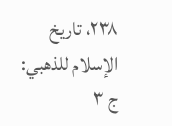٢٣٨، تاريخ الإسلام للذهبي: ج ٣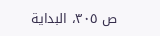ص ٣٠٥، البداية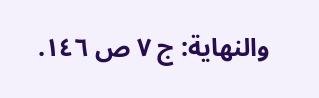والنهاية: ج ٧ ص ١٤٦.